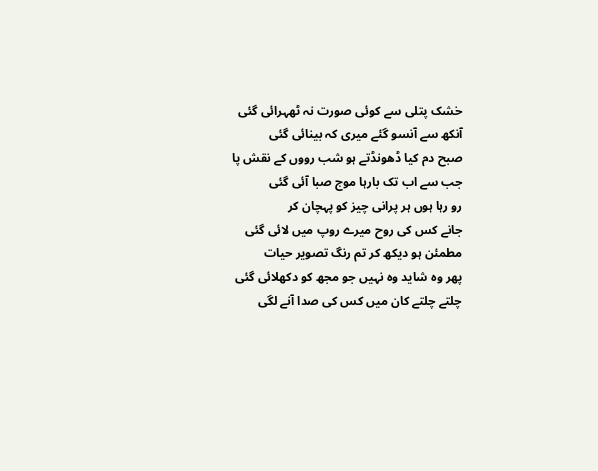خشک پتلی سے کوئی صورت نہ ٹھہرائی گئی
آنکھ سے آنسو گئے میری کہ بینائی گئی
صبح دم کیا ڈھونڈتے ہو شب رووں کے نقش پا
جب سے اب تک بارہا موج صبا آئی گئی
رو رہا ہوں ہر پرانی چیز کو پہچان کر
جانے کس کی روح میرے روپ میں لائی گئی
مطمئن ہو دیکھ کر تم رنگ تصویر حیات
پھر وہ شاید وہ نہیں جو مجھ کو دکھلائی گئی
چلتے چلتے کان میں کس کی صدا آنے لگی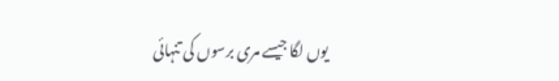یوں لگا جیسے مری برسوں کی تنہائی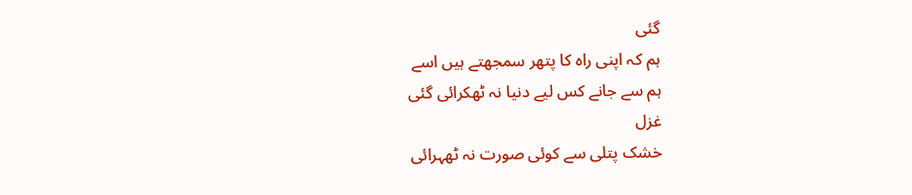گئی
ہم کہ اپنی راہ کا پتھر سمجھتے ہیں اسے
ہم سے جانے کس لیے دنیا نہ ٹھکرائی گئی
غزل
خشک پتلی سے کوئی صورت نہ ٹھہرائی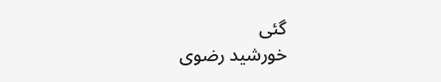گئی
خورشید رضوی